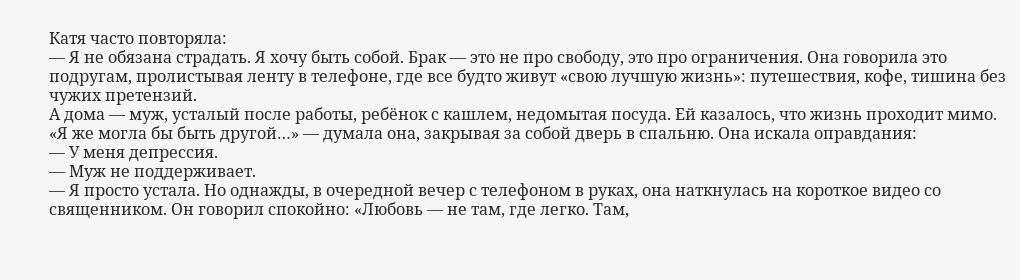Катя часто повторяла:
— Я не обязана страдать. Я хочу быть собой. Брак — это не про свободу, это про ограничения. Она говорила это подругам, пролистывая ленту в телефоне, где все будто живут «свою лучшую жизнь»: путешествия, кофе, тишина без чужих претензий.
А дома — муж, усталый после работы, ребёнок с кашлем, недомытая посуда. Ей казалось, что жизнь проходит мимо.
«Я же могла бы быть другой…» — думала она, закрывая за собой дверь в спальню. Она искала оправдания:
— У меня депрессия.
— Муж не поддерживает.
— Я просто устала. Но однажды, в очередной вечер с телефоном в руках, она наткнулась на короткое видео со священником. Он говорил спокойно: «Любовь — не там, где легко. Там,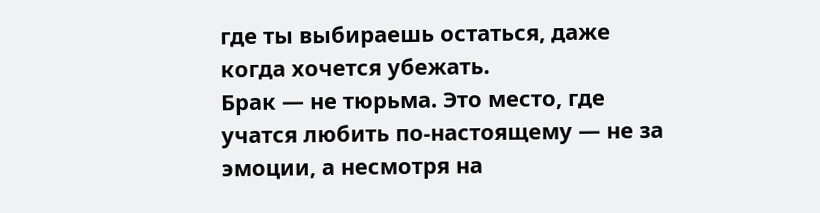где ты выбираешь остаться, даже когда хочется убежать.
Брак — не тюрьма. Это место, где учатся любить по-настоящему — не за эмоции, а несмотря на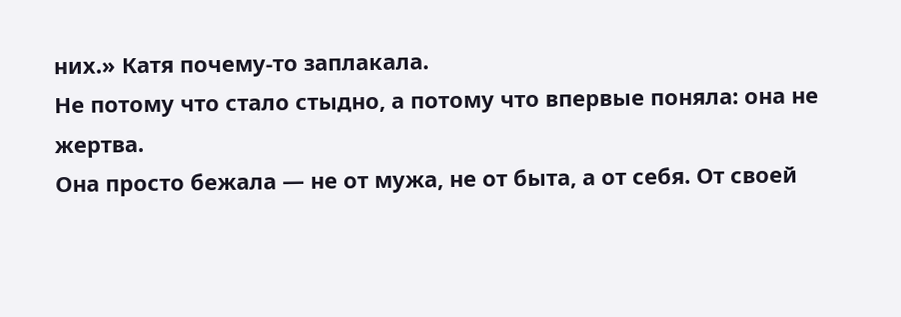них.» Катя почему-то заплакала.
Не потому что стало стыдно, а потому что впервые поняла: она не жертва.
Она просто бежала — не от мужа, не от быта, а от себя. От своей